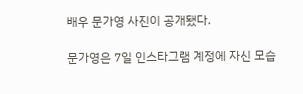배우 문가영 사진이 공개됐다.

문가영은 7일 인스타그램 계정에 자신 모습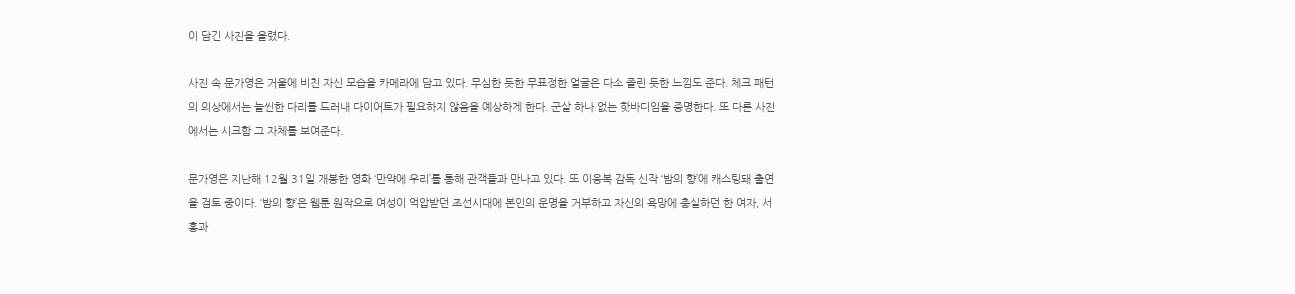이 담긴 사진을 올렸다.

사진 속 문가영은 거울에 비친 자신 모습을 카메라에 담고 있다. 무심한 듯한 무표정한 얼굴은 다소 졸린 듯한 느낌도 준다. 체크 패턴의 의상에서는 늘씬한 다리를 드러내 다이어트가 필요하지 않음을 예상하게 한다. 군살 하나 없는 핫바디임을 증명한다. 또 다른 사진에서는 시크함 그 자체를 보여준다.

문가영은 지난해 12월 31일 개봉한 영화 ‘만약에 우리’를 통해 관객들과 만나고 있다. 또 이응복 감독 신작 ‘밤의 향’에 캐스팅돼 출연을 검토 중이다. ‘밤의 향’은 웹툰 원작으로 여성이 억압받던 조선시대에 본인의 운명을 거부하고 자신의 욕망에 충실하던 한 여자, 서홍과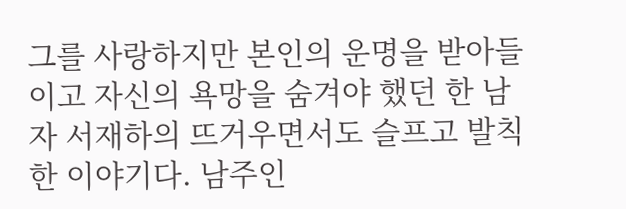그를 사랑하지만 본인의 운명을 받아들이고 자신의 욕망을 숨겨야 했던 한 남자 서재하의 뜨거우면서도 슬프고 발칙한 이야기다. 남주인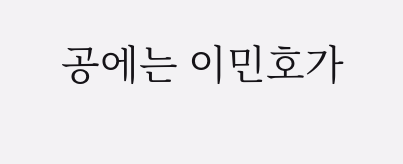공에는 이민호가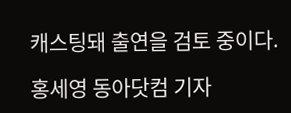캐스팅돼 출연을 검토 중이다.

홍세영 동아닷컴 기자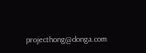projecthong@donga.com